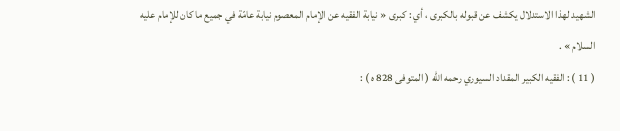الشهيد لهذا الاستدلال يكشف عن قبوله بالكبرى ، أي : كبرى « نيابة الفقيه عن الإمام المعصوم نيابة عامّة في جميع ما كان للإمام عليه السلام » .
( 11 ) : الفقيه الكبير المقداد السيوري رحمه اللّه ( المتوفى 828 ه ) :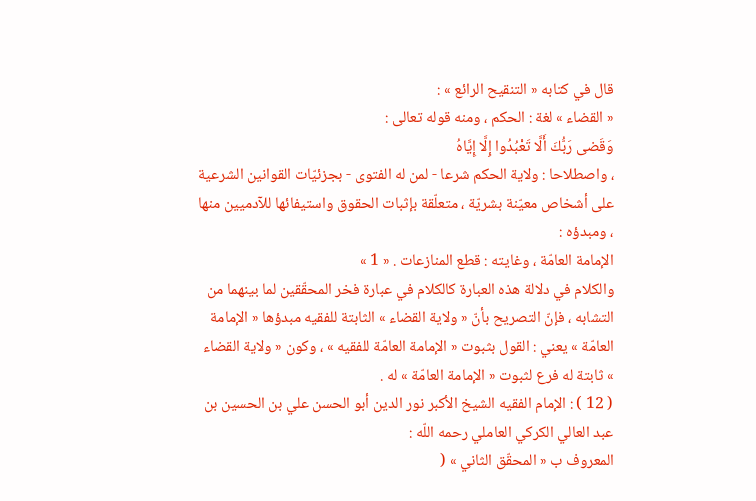قال في كتابه « التنقيح الرائع » :
« القضاء » لغة : الحكم ، ومنه قوله تعالى :
وَقَضى رَبُّكَ أَلَّا تَعْبُدُوا إِلَّا إِيَّاهُ
، واصطلاحا : ولاية الحكم شرعا - لمن له الفتوى - بجزئيّات القوانين الشرعية على أشخاص معيّنة بشريّة ، متعلّقة بإثبات الحقوق واستيفائها للآدميين منها ، ومبدؤه :
الإمامة العامّة ، وغايته : قطع المنازعات . « 1 »
والكلام في دلالة هذه العبارة كالكلام في عبارة فخر المحقّقين لما بينهما من التشابه ، فإنّ التصريح بأنّ « ولاية القضاء » الثابتة للفقيه مبدؤها « الإمامة العامّة » يعني : القول بثبوت « الإمامة العامّة للفقيه » ، وكون « ولاية القضاء » ثابتة له فرع لثبوت « الإمامة العامّة » له .
( 12 ) : الإمام الفقيه الشيخ الأكبر نور الدين أبو الحسن علي بن الحسين بن عبد العالي الكركي العاملي رحمه اللّه :
المعروف ب « المحقّق الثاني » (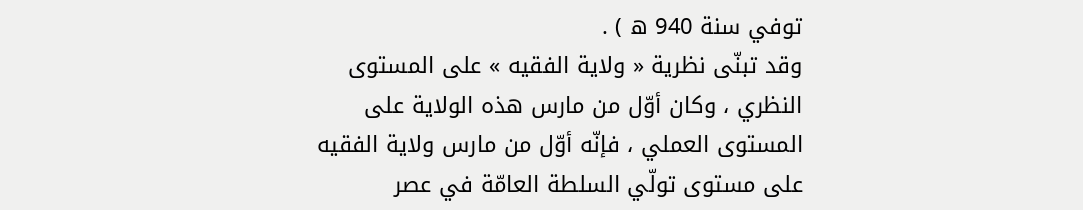توفي سنة 940 ه ) .
وقد تبنّى نظرية « ولاية الفقيه » على المستوى النظري ، وكان أوّل من مارس هذه الولاية على المستوى العملي ، فإنّه أوّل من مارس ولاية الفقيه على مستوى تولّي السلطة العامّة في عصر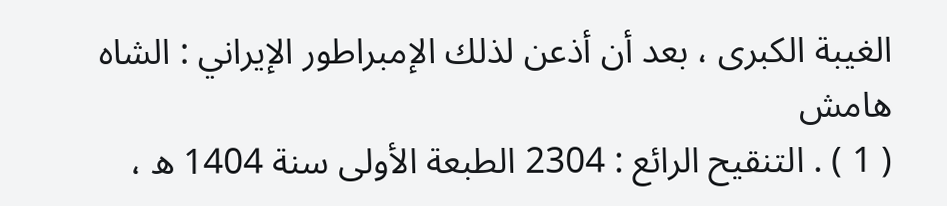الغيبة الكبرى ، بعد أن أذعن لذلك الإمبراطور الإيراني : الشاه
هامش
( 1 ) . التنقيح الرائع : 2304 الطبعة الأولى سنة 1404 ه ،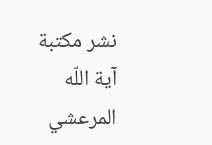نشر مكتبة آية اللّه المرعشي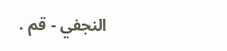النجفي - قم .